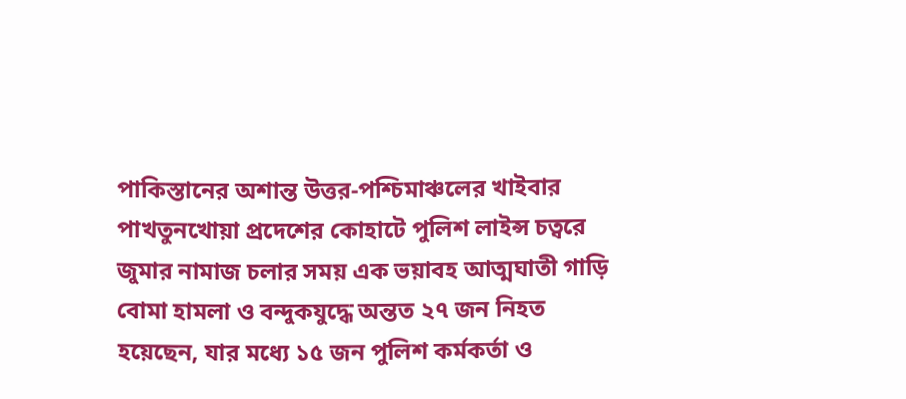পাকিস্তানের অশান্ত উত্তর-পশ্চিমাঞ্চলের খাইবার পাখতুনখোয়া প্রদেশের কোহাটে পুলিশ লাইন্স চত্বরে জুমার নামাজ চলার সময় এক ভয়াবহ আত্মঘাতী গাড়ি বোমা হামলা ও বন্দুকযুদ্ধে অন্তত ২৭ জন নিহত হয়েছেন, যার মধ্যে ১৫ জন পুলিশ কর্মকর্তা ও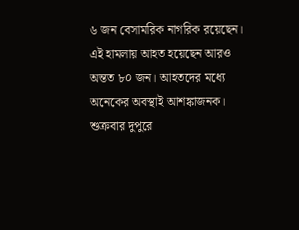৬ জন বেসামরিক নাগরিক রয়েছেন। এই হামলায় আহত হয়েছেন আরও অন্তত ৮০ জন। আহতদের মধ্যে অনেকের অবস্থাই আশঙ্কাজনক।
শুক্রবার দুপুরে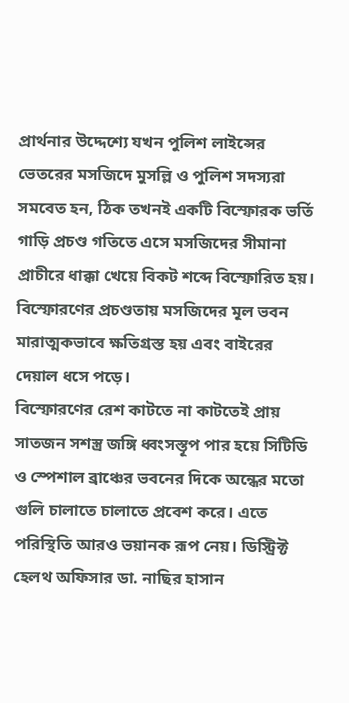প্রার্থনার উদ্দেশ্যে যখন পুলিশ লাইন্সের ভেতরের মসজিদে মুসল্লি ও পুলিশ সদস্যরা সমবেত হন, ঠিক তখনই একটি বিস্ফোরক ভর্তি গাড়ি প্রচণ্ড গতিতে এসে মসজিদের সীমানা প্রাচীরে ধাক্কা খেয়ে বিকট শব্দে বিস্ফোরিত হয়। বিস্ফোরণের প্রচণ্ডতায় মসজিদের মূল ভবন মারাত্মকভাবে ক্ষতিগ্রস্ত হয় এবং বাইরের দেয়াল ধসে পড়ে।
বিস্ফোরণের রেশ কাটতে না কাটতেই প্রায় সাতজন সশস্ত্র জঙ্গি ধ্বংসস্তূপ পার হয়ে সিটিডি ও স্পেশাল ব্রাঞ্চের ভবনের দিকে অন্ধের মতো গুলি চালাতে চালাতে প্রবেশ করে। এতে পরিস্থিতি আরও ভয়ানক রূপ নেয়। ডিস্ট্রিক্ট হেলথ অফিসার ডা. নাছির হাসান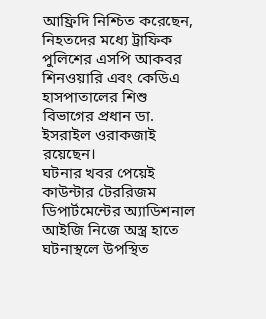আফ্রিদি নিশ্চিত করেছেন, নিহতদের মধ্যে ট্রাফিক পুলিশের এসপি আকবর শিনওয়ারি এবং কেডিএ হাসপাতালের শিশু বিভাগের প্রধান ডা. ইসরাইল ওরাকজাই রয়েছেন।
ঘটনার খবর পেয়েই কাউন্টার টেররিজম ডিপার্টমেন্টের অ্যাডিশনাল আইজি নিজে অস্ত্র হাতে ঘটনাস্থলে উপস্থিত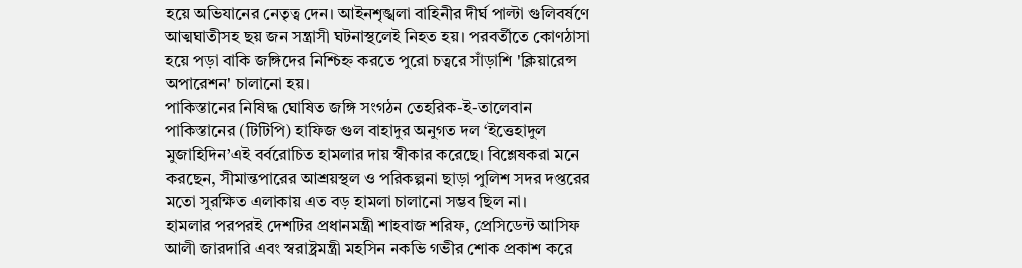হয়ে অভিযানের নেতৃত্ব দেন। আইনশৃঙ্খলা বাহিনীর দীর্ঘ পাল্টা গুলিবর্ষণে আত্মঘাতীসহ ছয় জন সন্ত্রাসী ঘটনাস্থলেই নিহত হয়। পরবর্তীতে কোণঠাসা হয়ে পড়া বাকি জঙ্গিদের নিশ্চিহ্ন করতে পুরো চত্বরে সাঁড়াশি 'ক্লিয়ারেন্স অপারেশন' চালানো হয়।
পাকিস্তানের নিষিদ্ধ ঘোষিত জঙ্গি সংগঠন তেহরিক-ই-তালেবান পাকিস্তানের (টিটিপি) হাফিজ গুল বাহাদুর অনুগত দল ‘ইত্তেহাদুল মুজাহিদিন’এই বর্বরোচিত হামলার দায় স্বীকার করেছে। বিশ্লেষকরা মনে করছেন, সীমান্তপারের আশ্রয়স্থল ও পরিকল্পনা ছাড়া পুলিশ সদর দপ্তরের মতো সুরক্ষিত এলাকায় এত বড় হামলা চালানো সম্ভব ছিল না।
হামলার পরপরই দেশটির প্রধানমন্ত্রী শাহবাজ শরিফ, প্রেসিডেন্ট আসিফ আলী জারদারি এবং স্বরাষ্ট্রমন্ত্রী মহসিন নকভি গভীর শোক প্রকাশ করে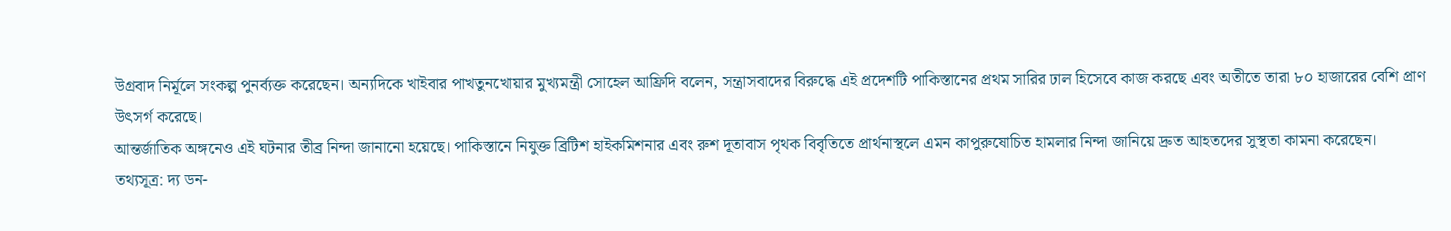উগ্রবাদ নির্মূলে সংকল্প পুনর্ব্যক্ত করেছেন। অন্যদিকে খাইবার পাখতুনখোয়ার মুখ্যমন্ত্রী সোহেল আফ্রিদি বলেন, সন্ত্রাসবাদের বিরুদ্ধে এই প্রদেশটি পাকিস্তানের প্রথম সারির ঢাল হিসেবে কাজ করছে এবং অতীতে তারা ৮০ হাজারের বেশি প্রাণ উৎসর্গ করেছে।
আন্তর্জাতিক অঙ্গনেও এই ঘটনার তীব্র নিন্দা জানানো হয়েছে। পাকিস্তানে নিযুক্ত ব্রিটিশ হাইকমিশনার এবং রুশ দূতাবাস পৃথক বিবৃতিতে প্রার্থনাস্থলে এমন কাপুরুষোচিত হামলার নিন্দা জানিয়ে দ্রুত আহতদের সুস্থতা কামনা করেছেন।
তথ্যসূত্র: দ্য ডন-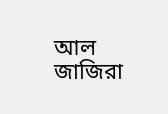আল জাজিরা